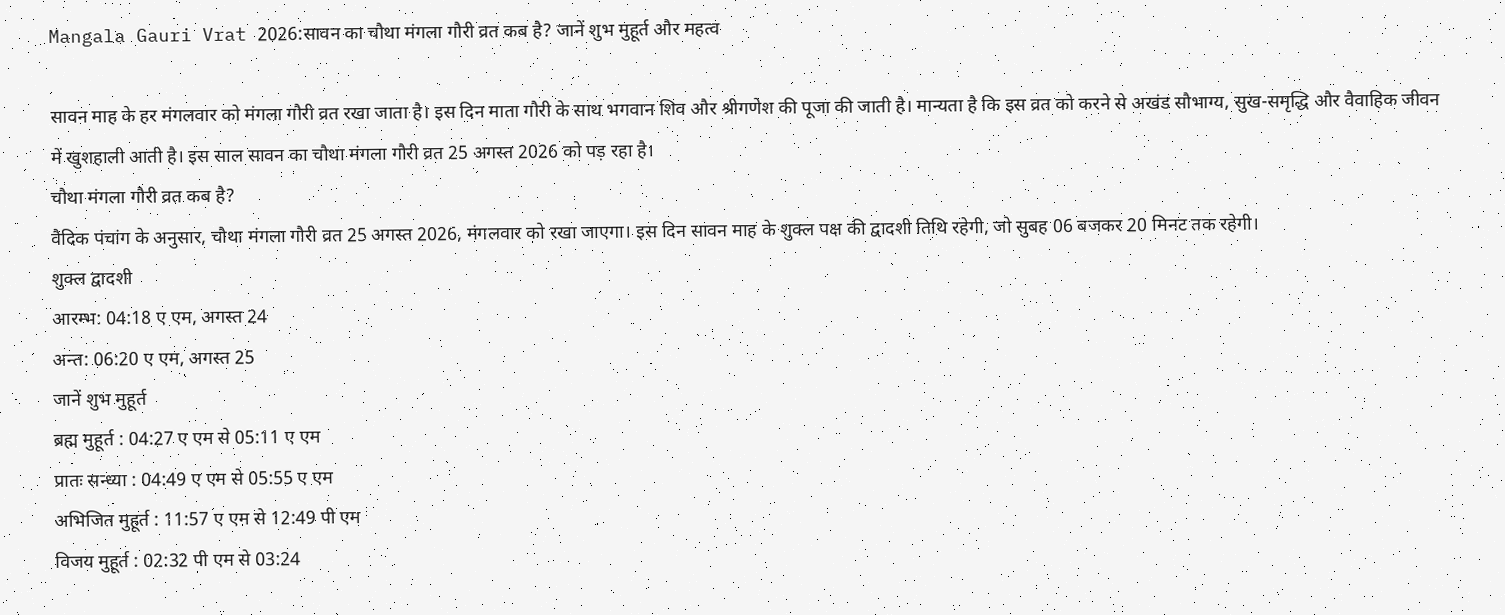Mangala Gauri Vrat 2026:सावन का चौथा मंगला गौरी व्रत कब है? जानें शुभ मुहूर्त और महत्व

सावन माह के हर मंगलवार को मंगला गौरी व्रत रखा जाता है। इस दिन माता गौरी के साथ भगवान शिव और श्रीगणेश की पूजा की जाती है। मान्यता है कि इस व्रत को करने से अखंड सौभाग्य, सुख-समृद्धि और वैवाहिक जीवन में खुशहाली आती है। इस साल सावन का चौथा मंगला गौरी व्रत 25 अगस्त 2026 को पड़ रहा है।
चौथा मंगला गौरी व्रत कब है?
वैदिक पंचांग के अनुसार, चौथा मंगला गौरी व्रत 25 अगस्त 2026, मंगलवार को रखा जाएगा। इस दिन सावन माह के शुक्ल पक्ष की द्वादशी तिथि रहेगी, जो सुबह 06 बजकर 20 मिनट तक रहेगी।
शुक्ल द्वादशी
आरम्भ: 04:18 ए एम, अगस्त 24
अन्त: 06:20 ए एम, अगस्त 25
जानें शुभ मुहूर्त
ब्रह्म मुहूर्त : 04:27 ए एम से 05:11 ए एम
प्रातः सन्ध्या : 04:49 ए एम से 05:55 ए एम
अभिजित मुहूर्त : 11:57 ए एम से 12:49 पी एम
विजय मुहूर्त : 02:32 पी एम से 03:24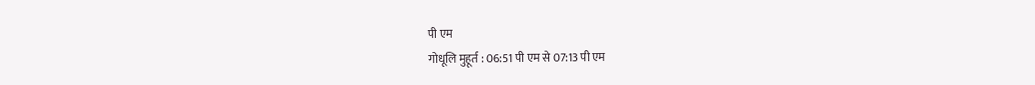पी एम
गोधूलि मुहूर्त : 06:51 पी एम से 07:13 पी एम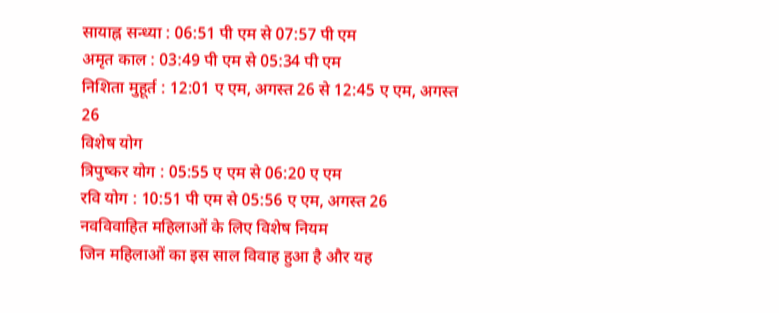सायाह्न सन्ध्या : 06:51 पी एम से 07:57 पी एम
अमृत काल : 03:49 पी एम से 05:34 पी एम
निशिता मुहूर्त : 12:01 ए एम, अगस्त 26 से 12:45 ए एम, अगस्त 26
विशेष योग
त्रिपुष्कर योग : 05:55 ए एम से 06:20 ए एम
रवि योग : 10:51 पी एम से 05:56 ए एम, अगस्त 26
नवविवाहित महिलाओं के लिए विशेष नियम
जिन महिलाओं का इस साल विवाह हुआ है और यह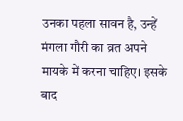उनका पहला सावन है, उन्हें मंगला गौरी का व्रत अपने मायके में करना चाहिए। इसके बाद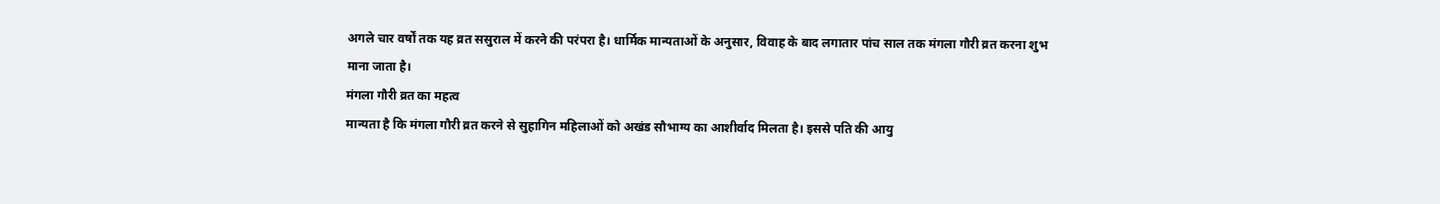अगले चार वर्षों तक यह व्रत ससुराल में करने की परंपरा है। धार्मिक मान्यताओं के अनुसार, विवाह के बाद लगातार पांच साल तक मंगला गौरी व्रत करना शुभ माना जाता है।
मंगला गौरी व्रत का महत्व
मान्यता है कि मंगला गौरी व्रत करने से सुहागिन महिलाओं को अखंड सौभाग्य का आशीर्वाद मिलता है। इससे पति की आयु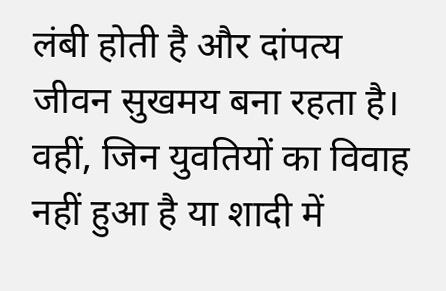लंबी होती है और दांपत्य जीवन सुखमय बना रहता है। वहीं, जिन युवतियों का विवाह नहीं हुआ है या शादी में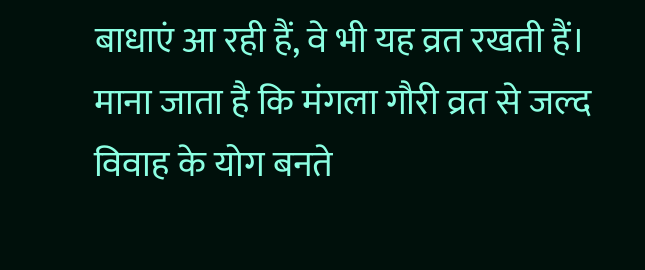बाधाएं आ रही हैं, वे भी यह व्रत रखती हैं। माना जाता है कि मंगला गौरी व्रत से जल्द विवाह के योग बनते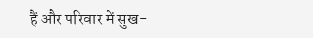हैं और परिवार में सुख-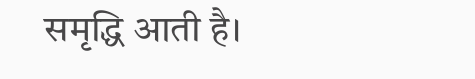समृद्धि आती है।